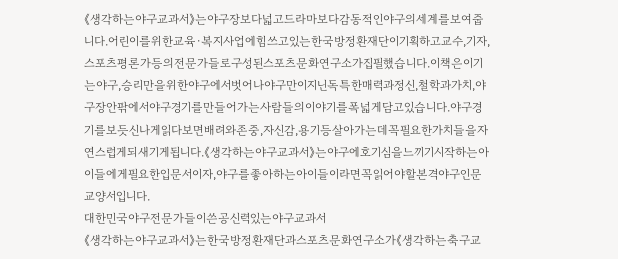《생각하는야구교과서》는야구장보다넓고드라마보다감동적인야구의세계를보여줍니다.어린이를위한교육·복지사업에힘쓰고있는한국방정환재단이기획하고교수,기자,스포츠평론가등의전문가들로구성된스포츠문화연구소가집필했습니다.이책은이기는야구,승리만을위한야구에서벗어나야구만이지닌독특한매력과정신,철학과가치,야구장안팎에서야구경기를만들어가는사람들의이야기를폭넓게담고있습니다.야구경기를보듯신나게읽다보면배려와존중,자신감,용기등살아가는데꼭필요한가치들을자연스럽게되새기게됩니다.《생각하는야구교과서》는야구에호기심을느끼기시작하는아이들에게필요한입문서이자,야구를좋아하는아이들이라면꼭읽어야할본격야구인문교양서입니다.
대한민국야구전문가들이쓴공신력있는야구교과서
《생각하는야구교과서》는한국방정환재단과스포츠문화연구소가《생각하는축구교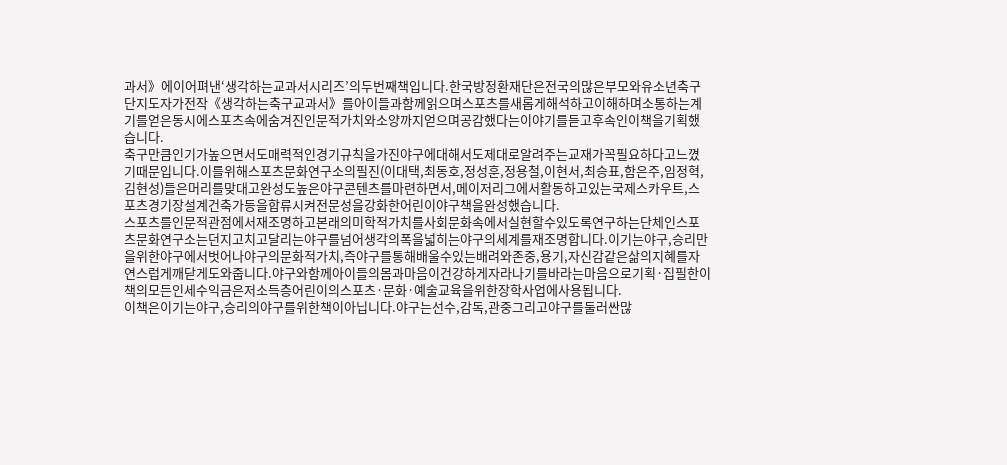과서》에이어펴낸‘생각하는교과서시리즈’의두번째책입니다.한국방정환재단은전국의많은부모와유소년축구단지도자가전작《생각하는축구교과서》를아이들과함께읽으며스포츠를새롭게해석하고이해하며소통하는계기를얻은동시에스포츠속에숨겨진인문적가치와소양까지얻으며공감했다는이야기를듣고후속인이책을기획했습니다.
축구만큼인기가높으면서도매력적인경기규칙을가진야구에대해서도제대로알려주는교재가꼭필요하다고느꼈기때문입니다.이를위해스포츠문화연구소의필진(이대택,최동호,정성훈,정용철,이현서,최승표,함은주,임정혁,김현성)들은머리를맞대고완성도높은야구콘텐츠를마련하면서,메이저리그에서활동하고있는국제스카우트,스포츠경기장설계건축가등을합류시켜전문성을강화한어린이야구책을완성했습니다.
스포츠를인문적관점에서재조명하고본래의미학적가치를사회문화속에서실현할수있도록연구하는단체인스포츠문화연구소는던지고치고달리는야구를넘어생각의폭을넓히는야구의세계를재조명합니다.이기는야구,승리만을위한야구에서벗어나야구의문화적가치,즉야구를통해배울수있는배려와존중,용기,자신감같은삶의지혜를자연스럽게깨닫게도와줍니다.야구와함께아이들의몸과마음이건강하게자라나기를바라는마음으로기획·집필한이책의모든인세수익금은저소득층어린이의스포츠·문화·예술교육을위한장학사업에사용됩니다.
이책은이기는야구,승리의야구를위한책이아닙니다.야구는선수,감독,관중그리고야구를둘러싼많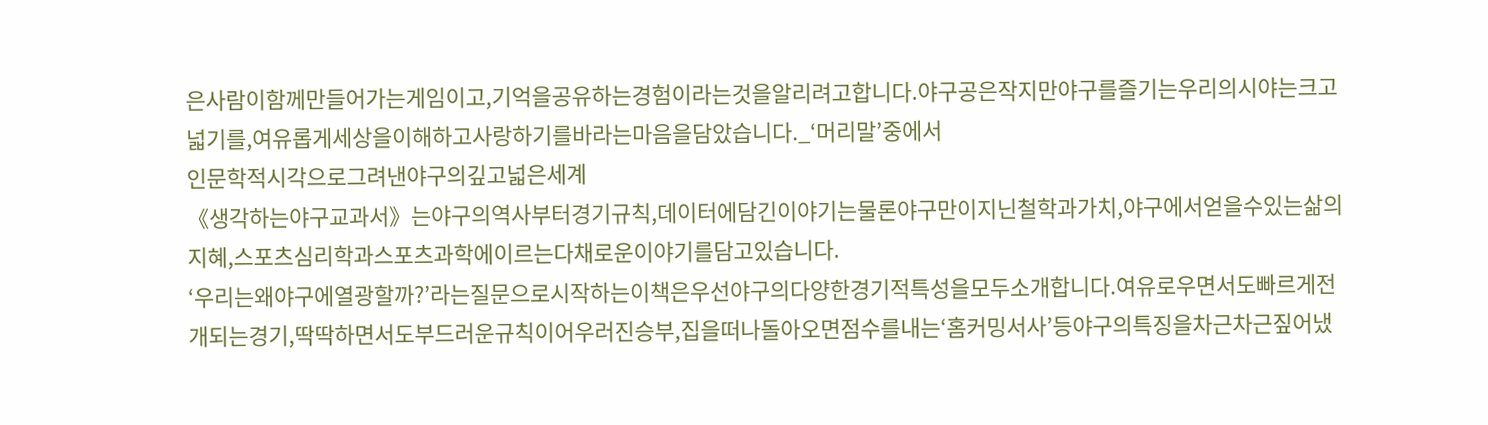은사람이함께만들어가는게임이고,기억을공유하는경험이라는것을알리려고합니다.야구공은작지만야구를즐기는우리의시야는크고넓기를,여유롭게세상을이해하고사랑하기를바라는마음을담았습니다._‘머리말’중에서
인문학적시각으로그려낸야구의깊고넓은세계
《생각하는야구교과서》는야구의역사부터경기규칙,데이터에담긴이야기는물론야구만이지닌철학과가치,야구에서얻을수있는삶의지혜,스포츠심리학과스포츠과학에이르는다채로운이야기를담고있습니다.
‘우리는왜야구에열광할까?’라는질문으로시작하는이책은우선야구의다양한경기적특성을모두소개합니다.여유로우면서도빠르게전개되는경기,딱딱하면서도부드러운규칙이어우러진승부,집을떠나돌아오면점수를내는‘홈커밍서사’등야구의특징을차근차근짚어냈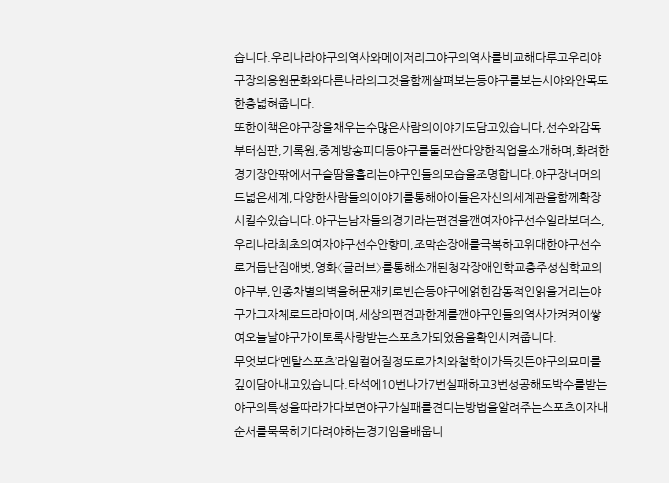습니다.우리나라야구의역사와메이저리그야구의역사를비교해다루고우리야구장의응원문화와다른나라의그것을함께살펴보는등야구를보는시야와안목도한층넓혀줍니다.
또한이책은야구장을채우는수많은사람의이야기도담고있습니다,선수와감독부터심판,기록원,중계방송피디등야구를둘러싼다양한직업을소개하며,화려한경기장안팎에서구슬땀을흘리는야구인들의모습을조명합니다.야구장너머의드넓은세계,다양한사람들의이야기를통해아이들은자신의세계관을함께확장시킬수있습니다.야구는남자들의경기라는편견을깬여자야구선수일라보더스,우리나라최초의여자야구선수안향미,조막손장애를극복하고위대한야구선수로거듭난짐애벗,영화〈글러브〉를통해소개된청각장애인학교충주성심학교의야구부,인종차별의벽을허문재키로빈슨등야구에얽힌감동적인읽을거리는야구가그자체로드라마이며,세상의편견과한계를깬야구인들의역사가켜켜이쌓여오늘날야구가이토록사랑받는스포츠가되었음을확인시켜줍니다.
무엇보다‘멘탈스포츠’라일컬어질정도로가치와철학이가득깃든야구의묘미를깊이담아내고있습니다.타석에10번나가7번실패하고3번성공해도박수를받는야구의특성을따라가다보면야구가실패를견디는방법을알려주는스포츠이자내순서를묵묵히기다려야하는경기임을배웁니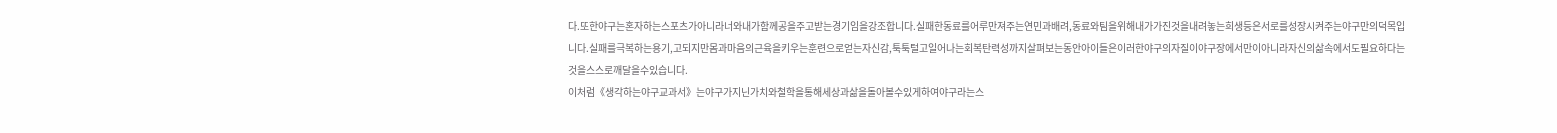다.또한야구는혼자하는스포츠가아니라너와내가함께공을주고받는경기임을강조합니다.실패한동료를어루만져주는연민과배려,동료와팀을위해내가가진것을내려놓는희생등은서로를성장시켜주는야구만의덕목입니다.실패를극복하는용기,고되지만몸과마음의근육을키우는훈련으로얻는자신감,툭툭털고일어나는회복탄력성까지살펴보는동안아이들은이러한야구의자질이야구장에서만이아니라자신의삶속에서도필요하다는것을스스로깨달을수있습니다.
이처럼《생각하는야구교과서》는야구가지닌가치와철학을통해세상과삶을돌아볼수있게하여야구라는스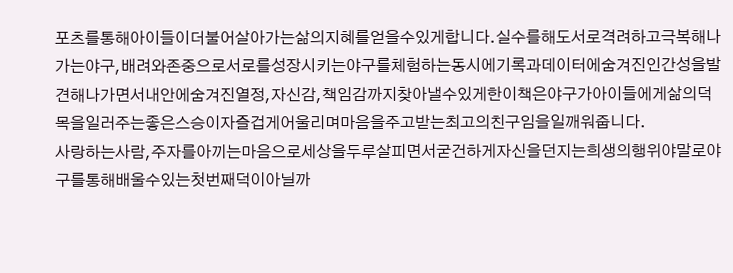포츠를통해아이들이더불어살아가는삶의지혜를얻을수있게합니다.실수를해도서로격려하고극복해나가는야구,배려와존중으로서로를성장시키는야구를체험하는동시에기록과데이터에숨겨진인간성을발견해나가면서내안에숨겨진열정,자신감,책임감까지찾아낼수있게한이책은야구가아이들에게삶의덕목을일러주는좋은스승이자즐겁게어울리며마음을주고받는최고의친구임을일깨워줍니다.
사랑하는사람,주자를아끼는마음으로세상을두루살피면서굳건하게자신을던지는희생의행위야말로야구를통해배울수있는첫번째덕이아닐까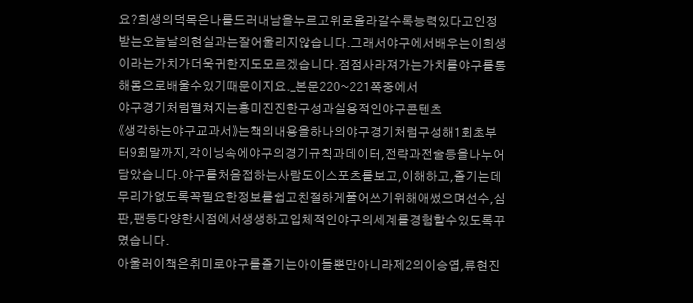요?희생의덕목은나를드러내남을누르고위로올라갈수록능력있다고인정받는오늘날의현실과는잘어울리지않습니다.그래서야구에서배우는이희생이라는가치가더욱귀한지도모르겠습니다.점점사라져가는가치를야구를통해몸으로배울수있기때문이지요._본문220~221쪽중에서
야구경기처럼펼쳐지는흥미진진한구성과실용적인야구콘텐츠
《생각하는야구교과서》는책의내용을하나의야구경기처럼구성해1회초부터9회말까지,각이닝속에야구의경기규칙과데이터,전략과전술등을나누어담았습니다.야구를처음접하는사람도이스포츠를보고,이해하고,즐기는데무리가없도록꼭필요한정보를쉽고친절하게풀어쓰기위해애썼으며선수,심판,팬등다양한시점에서생생하고입체적인야구의세계를경험할수있도록꾸몄습니다.
아울러이책은취미로야구를즐기는아이들뿐만아니라제2의이승엽,류현진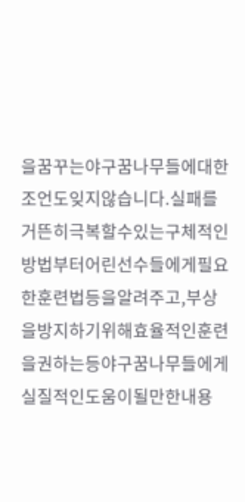을꿈꾸는야구꿈나무들에대한조언도잊지않습니다.실패를거뜬히극복할수있는구체적인방법부터어린선수들에게필요한훈련법등을알려주고,부상을방지하기위해효율적인훈련을권하는등야구꿈나무들에게실질적인도움이될만한내용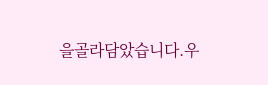을골라담았습니다.우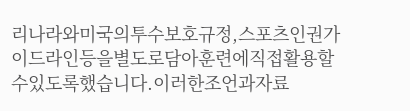리나라와미국의투수보호규정,스포츠인권가이드라인등을별도로담아훈련에직접활용할수있도록했습니다.이러한조언과자료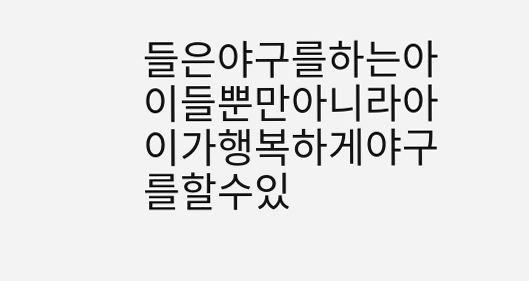들은야구를하는아이들뿐만아니라아이가행복하게야구를할수있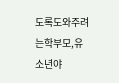도록도와주려는학부모,유소년야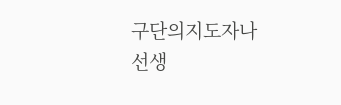구단의지도자나선생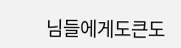님들에게도큰도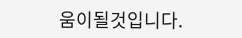움이될것입니다.